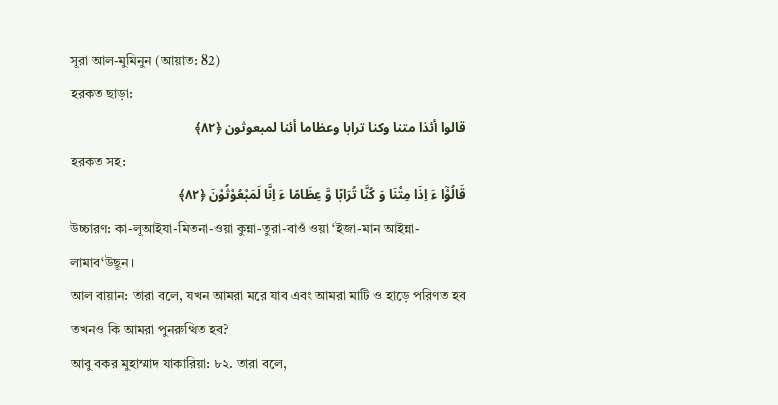সূরা আল-মুমিনুন (আয়াত: 82)
হরকত ছাড়া:
قالوا أئذا متنا وكنا ترابا وعظاما أئنا لمبعوثون ﴿٨٢﴾
হরকত সহ:
قَالُوْۤا ءَ اِذَا مِتْنَا وَ کُنَّا تُرَابًا وَّ عِظَامًا ءَ اِنَّا لَمَبْعُوْثُوْنَ ﴿۸۲﴾
উচ্চারণ: কা-লূআইযা-মিতনা-ওয়া কুন্না-তুরা-বাওঁ ওয়া ‘ইজা-মান আইন্না-লামাব‘উছূন।
আল বায়ান: তারা বলে, যখন আমরা মরে যাব এবং আমরা মাটি ও হাড়ে পরিণত হব তখনও কি আমরা পুনরুত্থিত হব?
আবু বকর মুহাম্মাদ যাকারিয়া: ৮২. তারা বলে,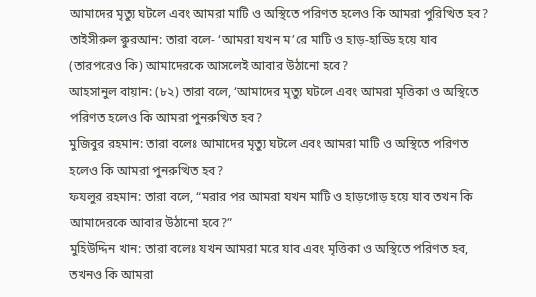আমাদের মৃত্যু ঘটলে এবং আমরা মাটি ও অস্থিতে পরিণত হলেও কি আমরা পুরিত্থিত হব?
তাইসীরুল ক্বুরআন: তারা বলে- ‘আমরা যখন ম’রে মাটি ও হাড়-হাড্ডি হয়ে যাব (তারপরেও কি) আমাদেরকে আসলেই আবার উঠানো হবে?
আহসানুল বায়ান: (৮২) তারা বলে, ‘আমাদের মৃত্যু ঘটলে এবং আমরা মৃত্তিকা ও অস্থিতে পরিণত হলেও কি আমরা পুনরুত্থিত হব?
মুজিবুর রহমান: তারা বলেঃ আমাদের মৃত্যু ঘটলে এবং আমরা মাটি ও অস্থিতে পরিণত হলেও কি আমরা পুনরুত্থিত হব?
ফযলুর রহমান: তারা বলে, “মরার পর আমরা যখন মাটি ও হাড়গোড় হয়ে যাব তখন কি আমাদেরকে আবার উঠানো হবে?”
মুহিউদ্দিন খান: তারা বলেঃ যখন আমরা মরে যাব এবং মৃত্তিকা ও অস্থিতে পরিণত হব, তখনও কি আমরা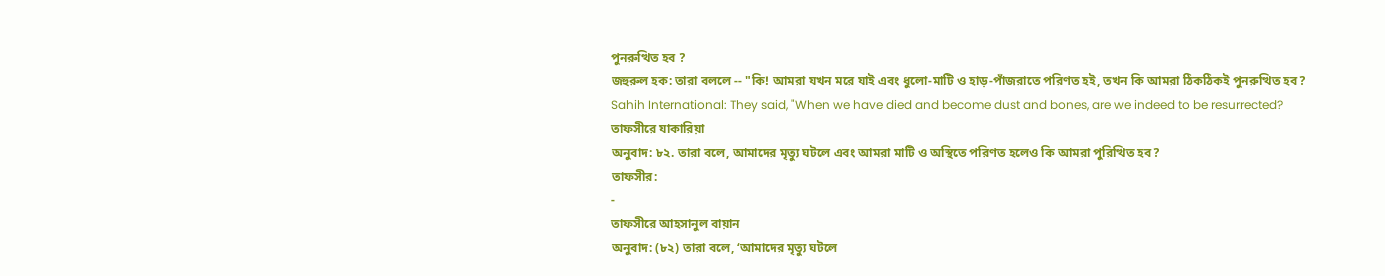পুনরুত্থিত হব ?
জহুরুল হক: তারা বললে -- "কি! আমরা যখন মরে যাই এবং ধুলো-মাটি ও হাড়-পাঁজরাতে পরিণত হই, তখন কি আমরা ঠিকঠিকই পুনরুত্থিত হব?
Sahih International: They said, "When we have died and become dust and bones, are we indeed to be resurrected?
তাফসীরে যাকারিয়া
অনুবাদ: ৮২. তারা বলে, আমাদের মৃত্যু ঘটলে এবং আমরা মাটি ও অস্থিতে পরিণত হলেও কি আমরা পুরিত্থিত হব?
তাফসীর:
-
তাফসীরে আহসানুল বায়ান
অনুবাদ: (৮২) তারা বলে, ‘আমাদের মৃত্যু ঘটলে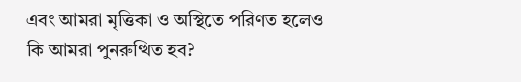এবং আমরা মৃত্তিকা ও অস্থিতে পরিণত হলেও কি আমরা পুনরুত্থিত হব?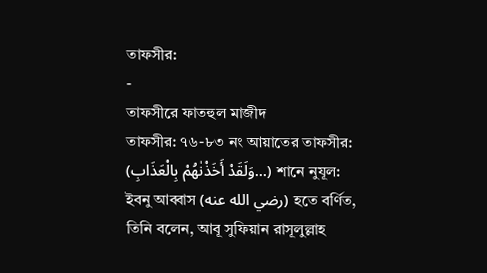তাফসীর:
-
তাফসীরে ফাতহুল মাজীদ
তাফসীর: ৭৬-৮৩ নং আয়াতের তাফসীর:
(وَلَقَدْ أَخَذْنٰهُمْ بِالْعَذَابِ...) শানে নুযূল:
ইবনু আব্বাস (رضي الله عنه) হতে বর্ণিত, তিনি বলেন, আবূ সুফিয়ান রাসূলুল্লাহ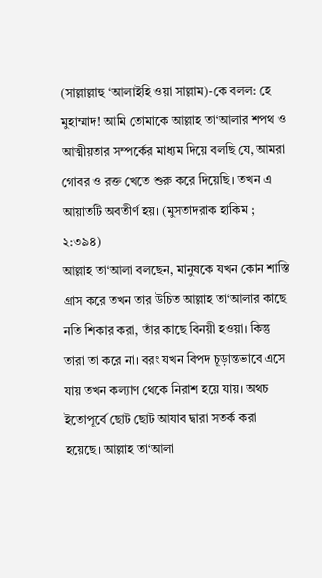(সাল্লাল্লাহু ‘আলাইহি ওয়া সাল্লাম)-কে বলল: হে মুহাম্মাদ! আমি তোমাকে আল্লাহ তা‘আলার শপথ ও আত্মীয়তার সম্পর্কের মাধ্যম দিয়ে বলছি যে, আমরা গোবর ও রক্ত খেতে শুরু করে দিয়েছি। তখন এ আয়াতটি অবতীর্ণ হয়। (মুসতাদরাক হাকিম ; ২:৩৯৪)
আল্লাহ তা‘আলা বলছেন, মানুষকে যখন কোন শাস্তি গ্রাস করে তখন তার উচিত আল্লাহ তা‘আলার কাছে নতি শিকার করা, তাঁর কাছে বিনয়ী হওয়া। কিন্তু তারা তা করে না। বরং যখন বিপদ চূড়ান্তভাবে এসে যায় তখন কল্যাণ থেকে নিরাশ হয়ে যায়। অথচ ইতোপূর্বে ছোট ছোট আযাব দ্বারা সতর্ক করা হয়েছে। আল্লাহ তা‘আলা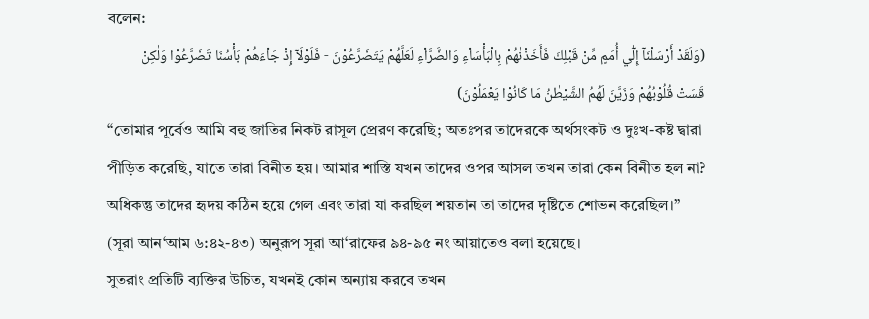বলেন:
(وَلَقَدْ أَرْسَلْنَآ إِلٰٓي أُمَمٍ مِّنْ قَبْلِكَ فَأَخَذْنٰهُمْ بِالْبَأْسَا۬ءِ وَالضَّرَّا۬ءِ لَعَلَّهُمْ يَتَضَرَّعُوْنَ - فَلَوْلَآ إِذْ جَا۬ءَهُمْ بَأْسُنَا تَضَرَّعُوْا وَلٰكِنْ قَسَتْ قُلُوْبُهُمْ وَزَيَّنَ لَهُمُ الشَّيْطٰنُ مَا كَانُوْا يَعْمَلُوْنَ)
“তোমার পূর্বেও আমি বহু জাতির নিকট রাসূল প্রেরণ করেছি; অতঃপর তাদেরকে অর্থসংকট ও দুঃখ-কষ্ট দ্বারা পীড়িত করেছি, যাতে তারা বিনীত হয়। আমার শাস্তি যখন তাদের ওপর আসল তখন তারা কেন বিনীত হল না? অধিকন্তু তাদের হৃদয় কঠিন হয়ে গেল এবং তারা যা করছিল শয়তান তা তাদের দৃষ্টিতে শোভন করেছিল।” (সূরা আন‘আম ৬:৪২-৪৩) অনুরূপ সূরা আ‘রাফের ৯৪-৯৫ নং আয়াতেও বলা হয়েছে।
সুতরাং প্রতিটি ব্যক্তির উচিত, যখনই কোন অন্যায় করবে তখন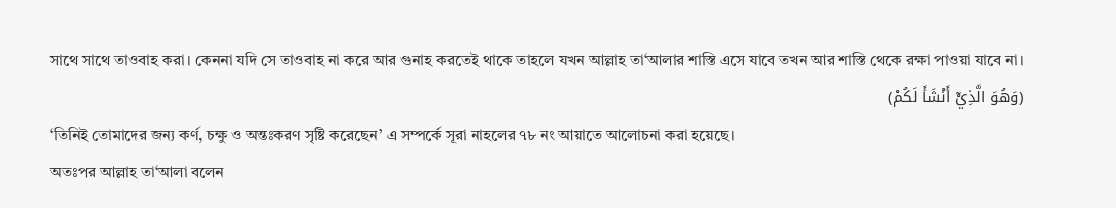সাথে সাথে তাওবাহ করা। কেননা যদি সে তাওবাহ না করে আর গুনাহ করতেই থাকে তাহলে যখন আল্লাহ তা‘আলার শাস্তি এসে যাবে তখন আর শাস্তি থেকে রক্ষা পাওয়া যাবে না।
(وَهُوَ الَّذِيْٓ أَنْشَأَ لَكُمْ)
‘তিনিই তোমাদের জন্য কর্ণ, চক্ষু ও অন্তঃকরণ সৃষ্টি করেছেন’ এ সম্পর্কে সূরা নাহলের ৭৮ নং আয়াতে আলোচনা করা হয়েছে।
অতঃপর আল্লাহ তা‘আলা বলেন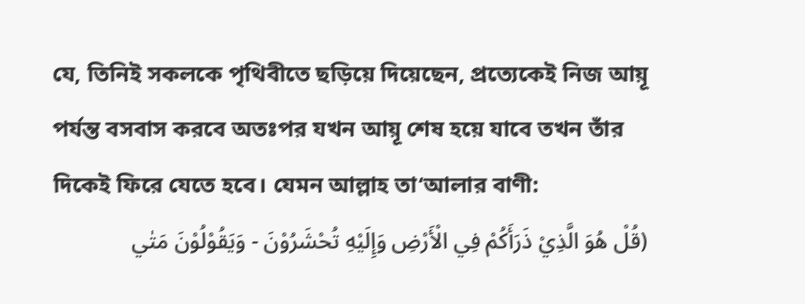যে, তিনিই সকলকে পৃথিবীতে ছড়িয়ে দিয়েছেন, প্রত্যেকেই নিজ আয়ূ পর্যন্ত বসবাস করবে অতঃপর যখন আয়ূ শেষ হয়ে যাবে তখন তাঁর দিকেই ফিরে যেতে হবে। যেমন আল্লাহ তা‘আলার বাণী:
(قُلْ هُوَ الَّذِيْ ذَرَأَكُمْ فِي الْأَرْضِ وَإِلَيْهِ تُحْشَرُوْنَ - وَيَقُوْلُوْنَ مَتٰي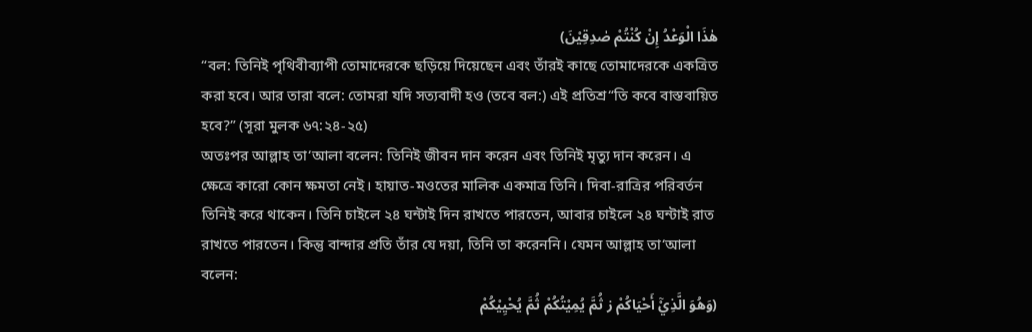هٰذَا الْوَعْدُ إِنْ كُنْتُمْ صٰدِقِيْنَ)
“বল: তিনিই পৃথিবীব্যাপী তোমাদেরকে ছড়িয়ে দিয়েছেন এবং তাঁরই কাছে তোমাদেরকে একত্রিত করা হবে। আর তারা বলে: তোমরা যদি সত্যবাদী হও (তবে বল:) এই প্রতিশ্র“তি কবে বাস্তবায়িত হবে?” (সূরা মুলক ৬৭:২৪-২৫)
অতঃপর আল্লাহ তা‘আলা বলেন: তিনিই জীবন দান করেন এবং তিনিই মৃত্যু দান করেন। এ ক্ষেত্রে কারো কোন ক্ষমতা নেই। হায়াত-মওতের মালিক একমাত্র তিনি। দিবা-রাত্রির পরিবর্তন তিনিই করে থাকেন। তিনি চাইলে ২৪ ঘন্টাই দিন রাখতে পারতেন, আবার চাইলে ২৪ ঘন্টাই রাত রাখতে পারতেন। কিন্তু বান্দার প্রতি তাঁর যে দয়া, তিনি তা করেননি। যেমন আল্লাহ তা‘আলা বলেন:
(وَهُوَ الَّذِيْٓ أَحْيَاكُمْ ز ثُمَّ يُمِيْتُكُمْ ثُمَّ يُحْيِيْكُمْ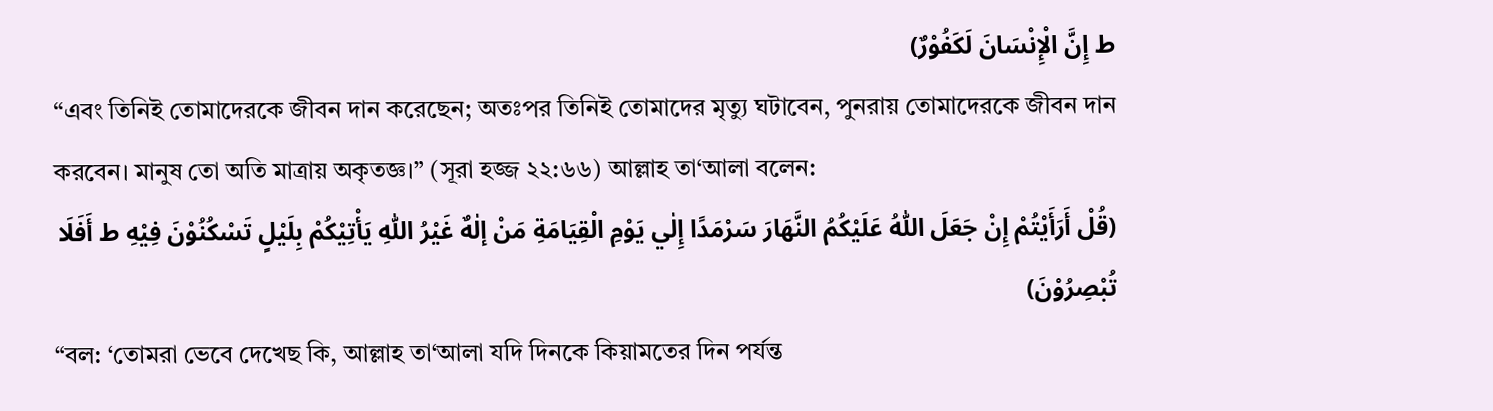ط إِنَّ الْإِنْسَانَ لَكَفُوْرٌ)
“এবং তিনিই তোমাদেরকে জীবন দান করেছেন; অতঃপর তিনিই তোমাদের মৃত্যু ঘটাবেন, পুনরায় তোমাদেরকে জীবন দান করবেন। মানুষ তো অতি মাত্রায় অকৃতজ্ঞ।” (সূরা হজ্জ ২২:৬৬) আল্লাহ তা‘আলা বলেন:
(قُلْ أَرَأَيْتُمْ إِنْ جَعَلَ اللّٰهُ عَلَيْكُمُ النَّهَارَ سَرْمَدًا إِلٰي يَوْمِ الْقِيَامَةِ مَنْ إلٰهٌ غَيْرُ اللّٰهِ يَأْتِيْكُمْ بِلَيْلٍ تَسْكُنُوْنَ فِيْهِ ط أَفَلَا تُبْصِرُوْنَ)
“বল: ‘তোমরা ভেবে দেখেছ কি, আল্লাহ তা‘আলা যদি দিনকে কিয়ামতের দিন পর্যন্ত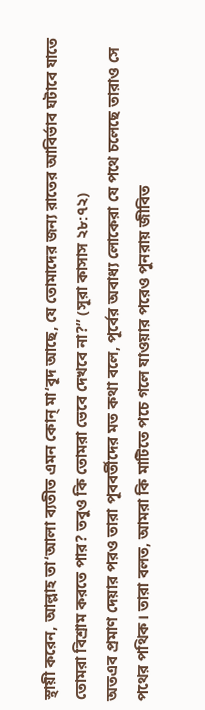স্থায়ী করেন, আল্লাহ তা‘আলা ব্যতীত এমন কোন্ মা‘বূদ আছে, যে তোমাদের জন্য রাতের আবির্ভাব ঘটাবে যাতে তোমরা বিশ্রাম করতে পার? তবুও কি তোমরা ভেবে দেখবে না?” (সূরা কাসাস ২৮:৭২)
অতএব প্রমাণ দেয়ার পরও তারা পূববর্তীদের মত কথা বলে, পূর্বের অবাধ্য লোকেরা যে পথে চলেছে তারাও সে পথের পথিক। তারা বলত, আমরা কি মাটিতে পচে গলে যাওয়ার পরেও পুনরায় জীবিত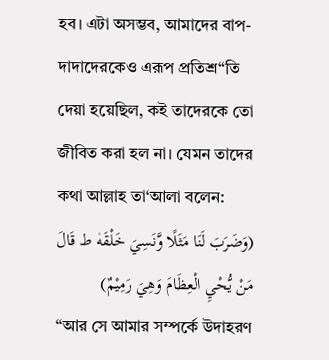হব। এটা অসম্ভব, আমাদের বাপ-দাদাদেরকেও এরূপ প্রতিশ্র“তি দেয়া হয়েছিল, কই তাদেরকে তো জীবিত করা হল না। যেমন তাদের কথা আল্লাহ তা‘আলা বলেন:
(وَضَرَبَ لَنَا مَثَلًا وَّنَسِيَ خَلْقَه۫ ط قَالَ مَنْ يُّحْيِ الْعِظَامَ وَهِيَ رَمِيْمٌ)
“আর সে আমার সম্পর্কে উদাহরণ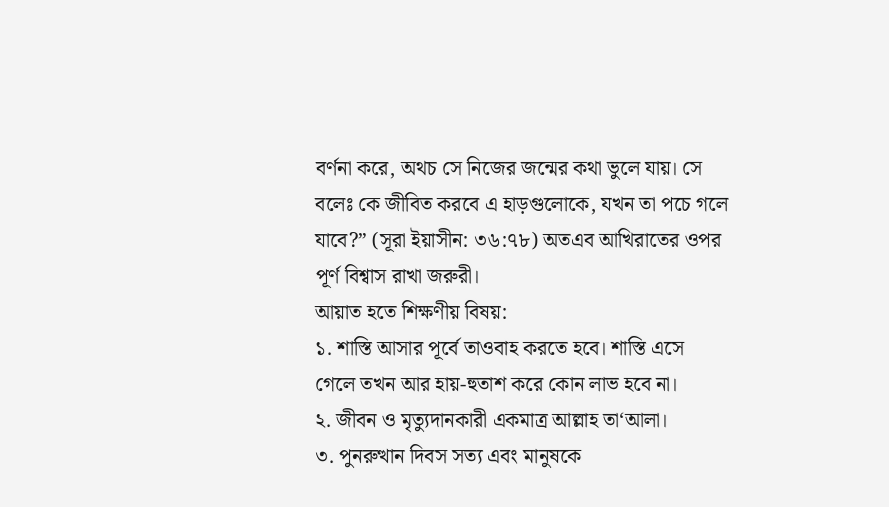বর্ণনা করে, অথচ সে নিজের জন্মের কথা ভুলে যায়। সে বলেঃ কে জীবিত করবে এ হাড়গুলোকে, যখন তা পচে গলে যাবে?” (সূরা ইয়াসীন: ৩৬:৭৮) অতএব আখিরাতের ওপর পূর্ণ বিশ্বাস রাখা জরুরী।
আয়াত হতে শিক্ষণীয় বিষয়:
১. শাস্তি আসার পূর্বে তাওবাহ করতে হবে। শাস্তি এসে গেলে তখন আর হায়-হুতাশ করে কোন লাভ হবে না।
২. জীবন ও মৃত্যুদানকারী একমাত্র আল্লাহ তা‘আলা।
৩. পুনরুত্থান দিবস সত্য এবং মানুষকে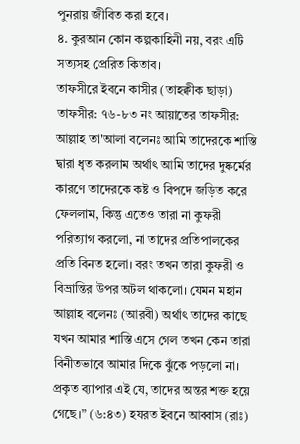পুনরায় জীবিত করা হবে।
৪. কুরআন কোন কল্পকাহিনী নয়, বরং এটি সত্যসহ প্রেরিত কিতাব।
তাফসীরে ইবনে কাসীর (তাহক্বীক ছাড়া)
তাফসীর: ৭৬-৮৩ নং আয়াতের তাফসীর:
আল্লাহ তা'আলা বলেনঃ আমি তাদেরকে শাস্তি দ্বারা ধৃত করলাম অর্থাৎ আমি তাদের দুষ্কর্মের কারণে তাদেরকে কষ্ট ও বিপদে জড়িত করে ফেললাম, কিন্তু এতেও তারা না কুফরী পরিত্যাগ করলো, না তাদের প্রতিপালকের প্রতি বিনত হলো। বরং তখন তারা কুফরী ও বিভ্রান্তির উপর অটল থাকলো। যেমন মহান আল্লাহ বলেনঃ (আরবী) অর্থাৎ তাদের কাছে যখন আমার শাস্তি এসে গেল তখন কেন তারা বিনীতভাবে আমার দিকে ঝুঁকে পড়লো না। প্রকৃত ব্যাপার এই যে, তাদের অন্তর শক্ত হয়ে গেছে।” (৬:৪৩) হযরত ইবনে আব্বাস (রাঃ)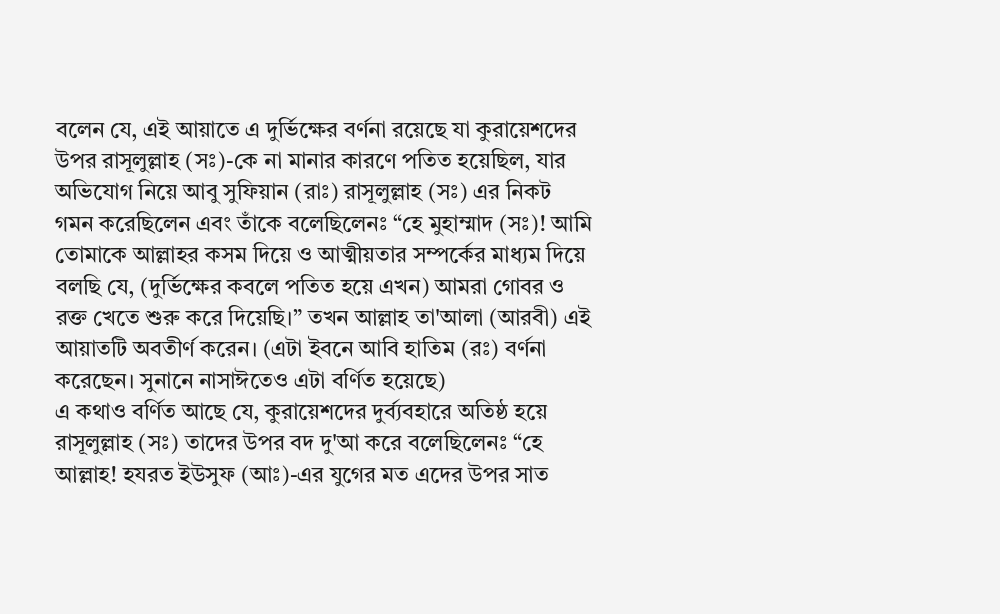বলেন যে, এই আয়াতে এ দুর্ভিক্ষের বর্ণনা রয়েছে যা কুরায়েশদের উপর রাসূলুল্লাহ (সঃ)-কে না মানার কারণে পতিত হয়েছিল, যার অভিযোগ নিয়ে আবু সুফিয়ান (রাঃ) রাসূলুল্লাহ (সঃ) এর নিকট গমন করেছিলেন এবং তাঁকে বলেছিলেনঃ “হে মুহাম্মাদ (সঃ)! আমি তোমাকে আল্লাহর কসম দিয়ে ও আত্মীয়তার সম্পর্কের মাধ্যম দিয়ে বলছি যে, (দুর্ভিক্ষের কবলে পতিত হয়ে এখন) আমরা গোবর ও রক্ত খেতে শুরু করে দিয়েছি।” তখন আল্লাহ তা'আলা (আরবী) এই আয়াতটি অবতীর্ণ করেন। (এটা ইবনে আবি হাতিম (রঃ) বর্ণনা করেছেন। সুনানে নাসাঈতেও এটা বর্ণিত হয়েছে)
এ কথাও বর্ণিত আছে যে, কুরায়েশদের দুর্ব্যবহারে অতিষ্ঠ হয়ে রাসূলুল্লাহ (সঃ) তাদের উপর বদ দু'আ করে বলেছিলেনঃ “হে আল্লাহ! হযরত ইউসুফ (আঃ)-এর যুগের মত এদের উপর সাত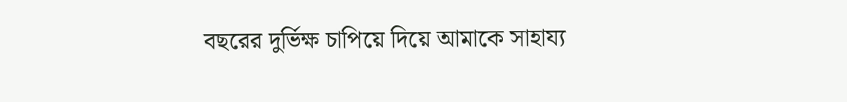বছরের দুর্ভিক্ষ চাপিয়ে দিয়ে আমাকে সাহায্য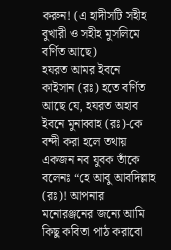করুন! (এ হাদীসটি সহীহ বুখারী ও সহীহ মুসলিমে বর্ণিত আছে)
হযরত আমর ইবনে কাইসান (রঃ) হতে বর্ণিত আছে যে, হযরত অহাব ইবনে মুনাব্বাহ (রঃ)-কে বন্দী করা হলে তথায় একজন নব যুবক তাঁকে বলেনঃ “হে আবু আবদিল্লাহ (রঃ)! আপনার মনোরঞ্জনের জন্যে আমি কিছু কবিতা পাঠ করাবো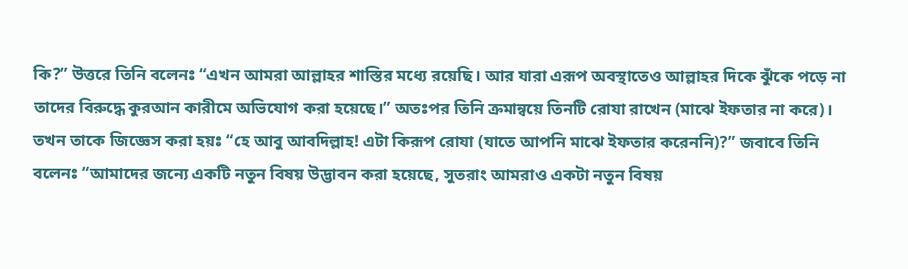কি?” উত্তরে তিনি বলেনঃ “এখন আমরা আল্লাহর শাস্তির মধ্যে রয়েছি। আর যারা এরূপ অবস্থাতেও আল্লাহর দিকে ঝুঁকে পড়ে না তাদের বিরুদ্ধে কুরআন কারীমে অভিযোগ করা হয়েছে।” অতঃপর তিনি ক্রমান্বয়ে তিনটি রোযা রাখেন (মাঝে ইফতার না করে)। তখন তাকে জিজ্ঞেস করা হয়ঃ “হে আবু আবদিল্লাহ! এটা কিরূপ রোযা (যাতে আপনি মাঝে ইফতার করেননি)?” জবাবে তিনি বলেনঃ “আমাদের জন্যে একটি নতুন বিষয় উদ্ভাবন করা হয়েছে, সুতরাং আমরাও একটা নতুন বিষয়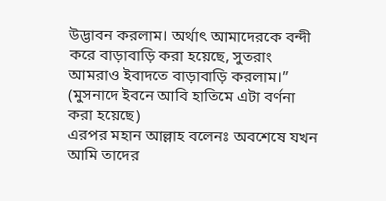উদ্ভাবন করলাম। অর্থাৎ আমাদেরকে বন্দী করে বাড়াবাড়ি করা হয়েছে, সুতরাং আমরাও ইবাদতে বাড়াবাড়ি করলাম।” (মুসনাদে ইবনে আবি হাতিমে এটা বর্ণনা করা হয়েছে)
এরপর মহান আল্লাহ বলেনঃ অবশেষে যখন আমি তাদের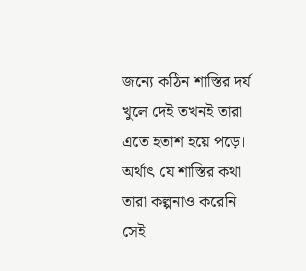জন্যে কঠিন শাস্তির দর্য খুলে দেই তখনই তারা এতে হতাশ হয়ে পড়ে। অর্থাৎ যে শাস্তির কথা তারা কল্পনাও করেনি সেই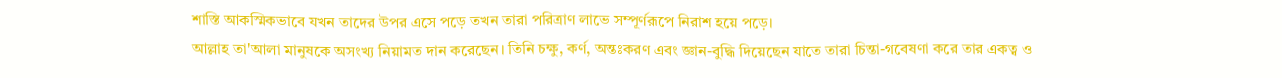শাস্তি আকস্মিকভাবে যখন তাদের উপর এসে পড়ে তখন তারা পরিত্রাণ লাভে সম্পূর্ণরূপে নিরাশ হয়ে পড়ে।
আল্লাহ তা'আলা মানুষকে অসংখ্য নিয়ামত দান করেছেন। তিনি চক্ষু, কর্ণ, অন্তঃকরণ এবং জ্ঞান-বুদ্ধি দিয়েছেন যাতে তারা চিন্তা-গবেষণা করে তার একত্ব ও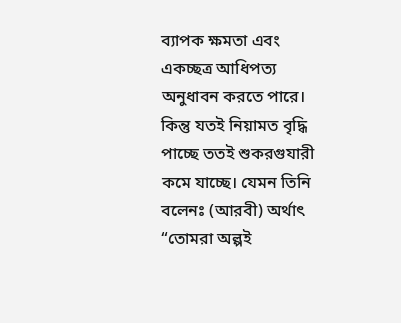ব্যাপক ক্ষমতা এবং একচ্ছত্র আধিপত্য অনুধাবন করতে পারে। কিন্তু যতই নিয়ামত বৃদ্ধি পাচ্ছে ততই শুকরগুযারী কমে যাচ্ছে। যেমন তিনি বলেনঃ (আরবী) অর্থাৎ “তোমরা অল্পই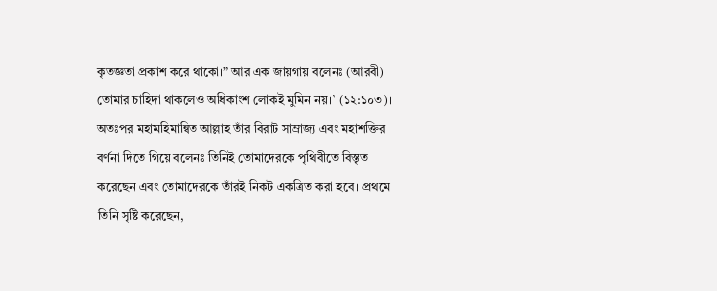কৃতজ্ঞতা প্রকাশ করে থাকো।” আর এক জায়গায় বলেনঃ (আরবী) তোমার চাহিদা থাকলেও অধিকাংশ লোকই মুমিন নয়।` (১২:১০৩)।
অতঃপর মহামহিমান্বিত আল্লাহ তাঁর বিরাট সাম্রাজ্য এবং মহাশক্তির বর্ণনা দিতে গিয়ে বলেনঃ তিনিই তোমাদেরকে পৃথিবীতে বিস্তৃত করেছেন এবং তোমাদেরকে তাঁরই নিকট একত্রিত করা হবে। প্রথমে তিনি সৃষ্টি করেছেন,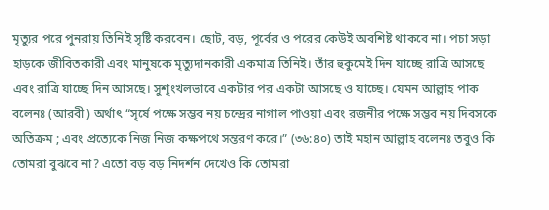মৃত্যুর পরে পুনরায় তিনিই সৃষ্টি করবেন। ছোট, বড়, পূর্বের ও পরের কেউই অবশিষ্ট থাকবে না। পচা সড়া হাড়কে জীবিতকারী এবং মানুষকে মৃত্যুদানকারী একমাত্র তিনিই। তাঁর হুকুমেই দিন যাচ্ছে রাত্রি আসছে এবং রাত্রি যাচ্ছে দিন আসছে। সুশৃংখলভাবে একটার পর একটা আসছে ও যাচ্ছে। যেমন আল্লাহ পাক বলেনঃ (আরবী) অর্থাৎ “সৃর্ষে পক্ষে সম্ভব নয় চন্দ্রের নাগাল পাওয়া এবং রজনীর পক্ষে সম্ভব নয় দিবসকে অতিক্রম ; এবং প্রত্যেকে নিজ নিজ কক্ষপথে সন্তরণ করে।” (৩৬:৪০) তাই মহান আল্লাহ বলেনঃ তবুও কি তোমরা বুঝবে না? এতো বড় বড় নিদর্শন দেখেও কি তোমরা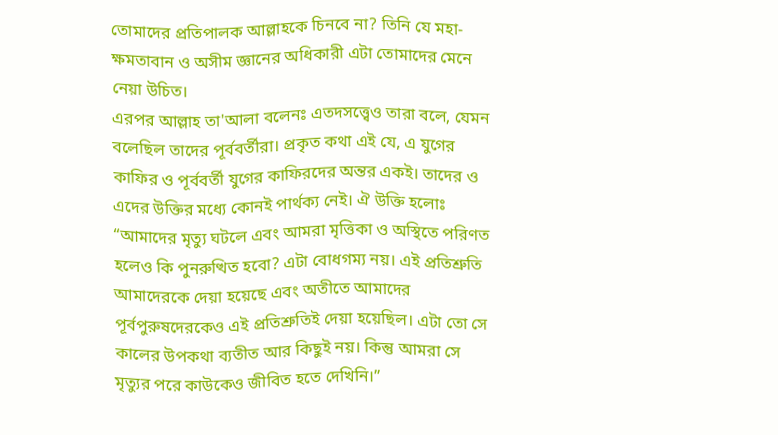তোমাদের প্রতিপালক আল্লাহকে চিনবে না? তিনি যে মহা-ক্ষমতাবান ও অসীম জ্ঞানের অধিকারী এটা তোমাদের মেনে নেয়া উচিত।
এরপর আল্লাহ তা'আলা বলেনঃ এতদসত্ত্বেও তারা বলে, যেমন বলেছিল তাদের পূর্ববর্তীরা। প্রকৃত কথা এই যে, এ যুগের কাফির ও পূর্ববর্তী যুগের কাফিরদের অন্তর একই। তাদের ও এদের উক্তির মধ্যে কোনই পার্থক্য নেই। ঐ উক্তি হলোঃ “আমাদের মৃত্যু ঘটলে এবং আমরা মৃত্তিকা ও অস্থিতে পরিণত হলেও কি পুনরুত্থিত হবো? এটা বোধগম্য নয়। এই প্রতিশ্রুতি আমাদেরকে দেয়া হয়েছে এবং অতীতে আমাদের পূর্বপুরুষদেরকেও এই প্রতিশ্রুতিই দেয়া হয়েছিল। এটা তো সে কালের উপকথা ব্যতীত আর কিছুই নয়। কিন্তু আমরা সে মৃত্যুর পরে কাউকেও জীবিত হতে দেখিনি।”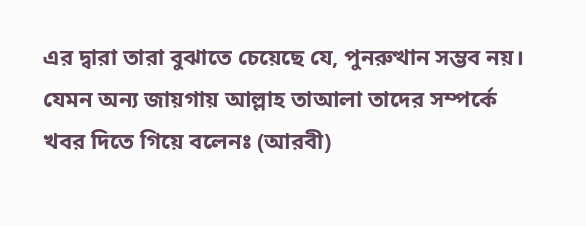এর দ্বারা তারা বুঝাতে চেয়েছে যে, পুনরুত্থান সম্ভব নয়। যেমন অন্য জায়গায় আল্লাহ তাআলা তাদের সম্পর্কে খবর দিতে গিয়ে বলেনঃ (আরবী)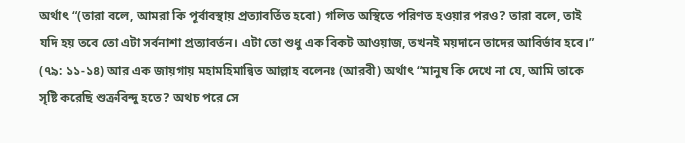অর্থাৎ “(তারা বলে, আমরা কি পূর্বাবস্থায় প্রত্যাবর্তিত হবো) গলিত অস্থিতে পরিণত হওয়ার পরও? তারা বলে, তাই যদি হয় তবে তো এটা সর্বনাশা প্রত্যাবর্তন। এটা তো শুধু এক বিকট আওয়াজ, তখনই ময়দানে তাদের আবির্ভাব হবে।” (৭৯: ১১-১৪) আর এক জায়গায় মহামহিমান্বিত আল্লাহ বলেনঃ (আরবী) অর্থাৎ “মানুষ কি দেখে না যে, আমি তাকে সৃষ্টি করেছি শুক্রবিন্দু হতে? অথচ পরে সে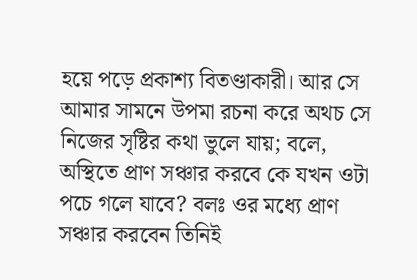হয়ে পড়ে প্রকাশ্য বিতণ্ডাকারী। আর সে আমার সামনে উপমা রচনা করে অথচ সে নিজের সৃষ্টির কথা ভুলে যায়; বলে, অস্থিতে প্রাণ সঞ্চার করবে কে যখন ওটা পচে গলে যাবে? বলঃ ওর মধ্যে প্রাণ সঞ্চার করবেন তিনিই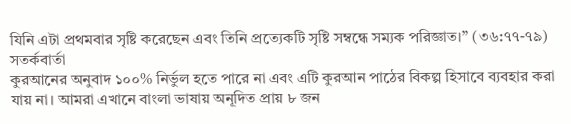যিনি এটা প্রথমবার সৃষ্টি করেছেন এবং তিনি প্রত্যেকটি সৃষ্টি সম্বন্ধে সম্যক পরিজ্ঞাত।” (৩৬:৭৭-৭৯)
সতর্কবার্তা
কুরআনের অনুবাদ ১০০% নির্ভুল হতে পারে না এবং এটি কুরআন পাঠের বিকল্প হিসাবে ব্যবহার করা যায় না। আমরা এখানে বাংলা ভাষায় অনূদিত প্রায় ৮ জন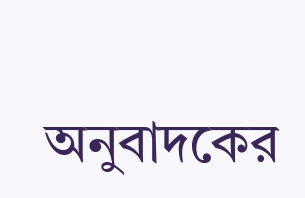অনুবাদকের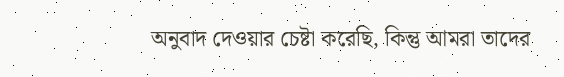অনুবাদ দেওয়ার চেষ্টা করেছি, কিন্তু আমরা তাদের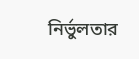নির্ভুলতার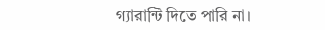গ্যারান্টি দিতে পারি না।